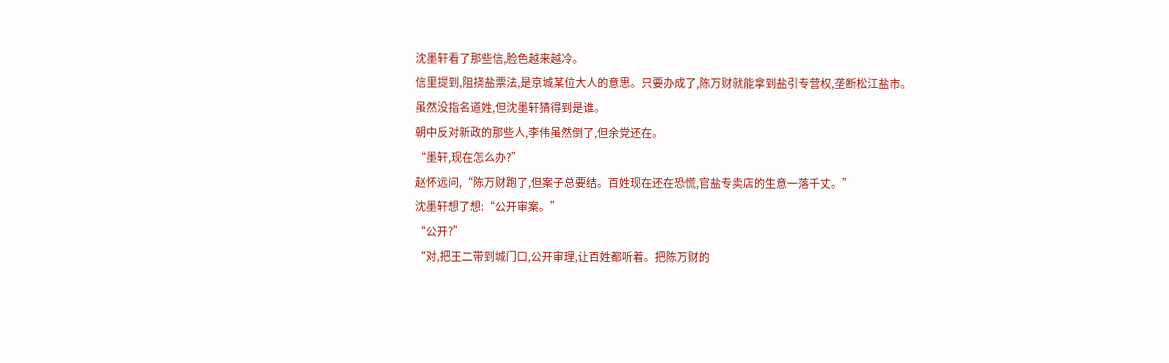沈墨轩看了那些信,脸色越来越冷。
信里提到,阻挠盐票法,是京城某位大人的意思。只要办成了,陈万财就能拿到盐引专营权,垄断松江盐市。
虽然没指名道姓,但沈墨轩猜得到是谁。
朝中反对新政的那些人,李伟虽然倒了,但余党还在。
“墨轩,现在怎么办?”
赵怀远问,“陈万财跑了,但案子总要结。百姓现在还在恐慌,官盐专卖店的生意一落千丈。”
沈墨轩想了想:“公开审案。”
“公开?”
“对,把王二带到城门口,公开审理,让百姓都听着。把陈万财的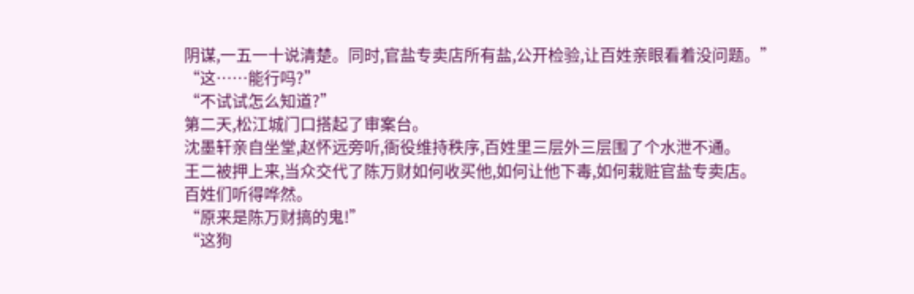阴谋,一五一十说清楚。同时,官盐专卖店所有盐,公开检验,让百姓亲眼看着没问题。”
“这……能行吗?”
“不试试怎么知道?”
第二天,松江城门口搭起了审案台。
沈墨轩亲自坐堂,赵怀远旁听,衙役维持秩序,百姓里三层外三层围了个水泄不通。
王二被押上来,当众交代了陈万财如何收买他,如何让他下毒,如何栽赃官盐专卖店。
百姓们听得哗然。
“原来是陈万财搞的鬼!”
“这狗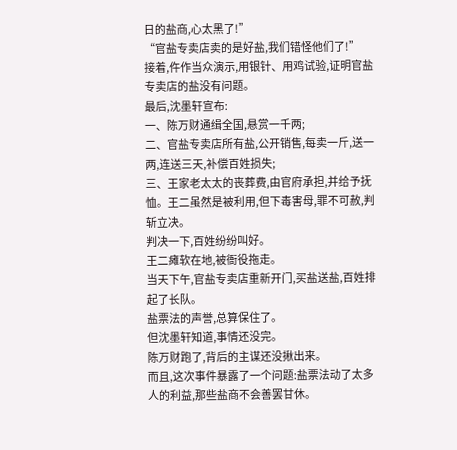日的盐商,心太黑了!”
“官盐专卖店卖的是好盐,我们错怪他们了!”
接着,仵作当众演示,用银针、用鸡试验,证明官盐专卖店的盐没有问题。
最后,沈墨轩宣布:
一、陈万财通缉全国,悬赏一千两;
二、官盐专卖店所有盐,公开销售,每卖一斤,送一两,连送三天,补偿百姓损失;
三、王家老太太的丧葬费,由官府承担,并给予抚恤。王二虽然是被利用,但下毒害母,罪不可赦,判斩立决。
判决一下,百姓纷纷叫好。
王二瘫软在地,被衙役拖走。
当天下午,官盐专卖店重新开门,买盐送盐,百姓排起了长队。
盐票法的声誉,总算保住了。
但沈墨轩知道,事情还没完。
陈万财跑了,背后的主谋还没揪出来。
而且,这次事件暴露了一个问题:盐票法动了太多人的利益,那些盐商不会善罢甘休。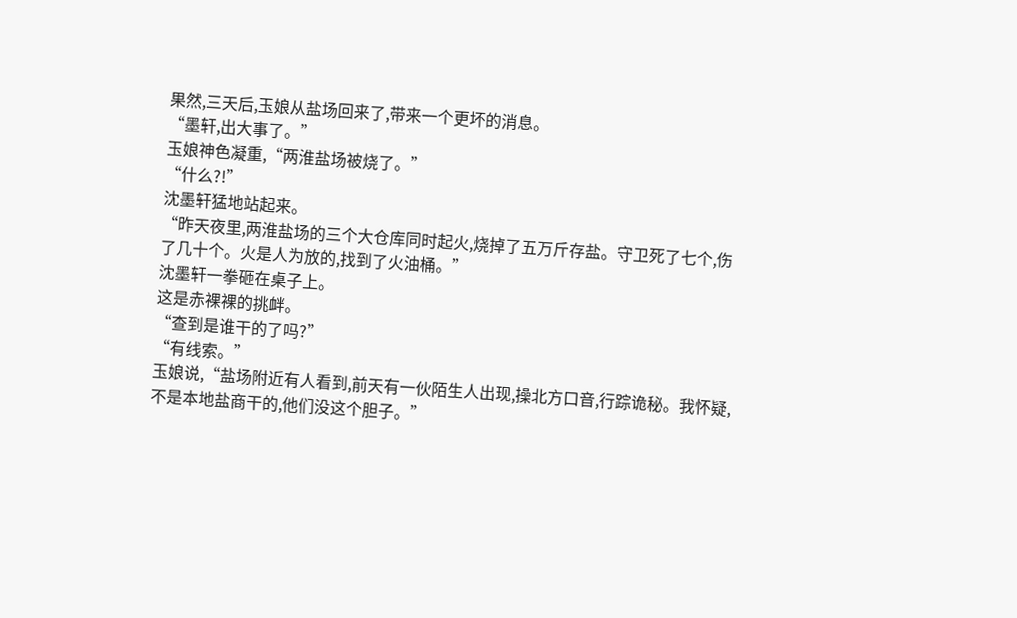果然,三天后,玉娘从盐场回来了,带来一个更坏的消息。
“墨轩,出大事了。”
玉娘神色凝重,“两淮盐场被烧了。”
“什么?!”
沈墨轩猛地站起来。
“昨天夜里,两淮盐场的三个大仓库同时起火,烧掉了五万斤存盐。守卫死了七个,伤了几十个。火是人为放的,找到了火油桶。”
沈墨轩一拳砸在桌子上。
这是赤裸裸的挑衅。
“查到是谁干的了吗?”
“有线索。”
玉娘说,“盐场附近有人看到,前天有一伙陌生人出现,操北方口音,行踪诡秘。我怀疑,不是本地盐商干的,他们没这个胆子。”